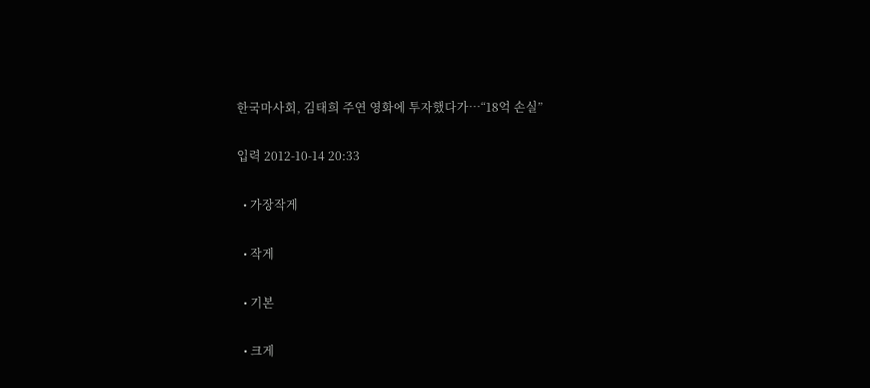한국마사회, 김태희 주연 영화에 투자했다가…“18억 손실”

입력 2012-10-14 20:33

  • 가장작게

  • 작게

  • 기본

  • 크게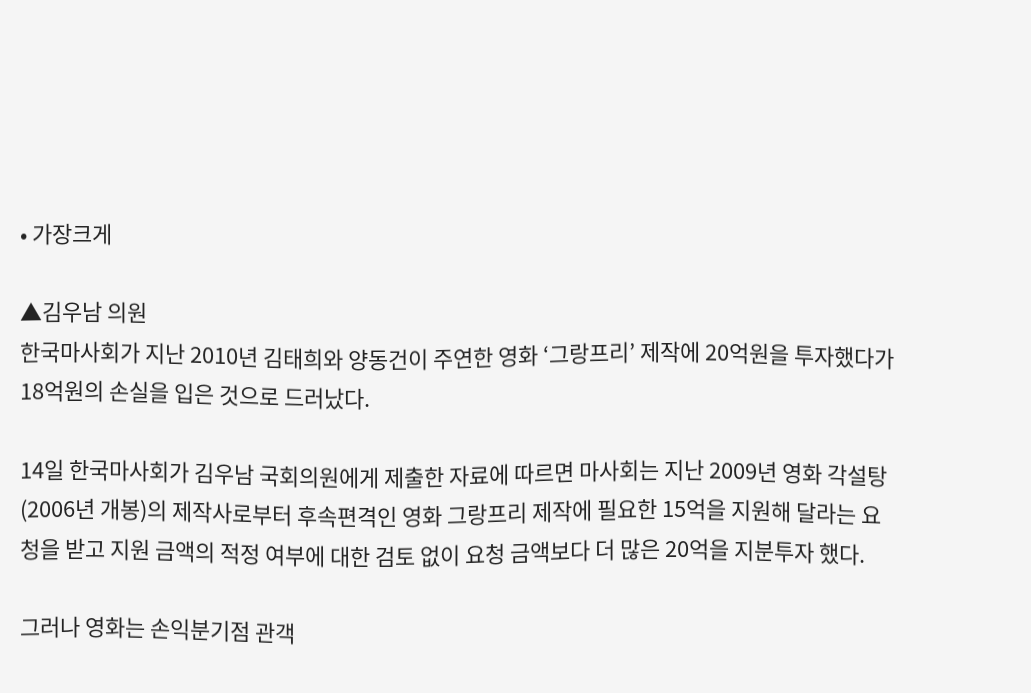• 가장크게

▲김우남 의원
한국마사회가 지난 2010년 김태희와 양동건이 주연한 영화 ‘그랑프리’ 제작에 20억원을 투자했다가 18억원의 손실을 입은 것으로 드러났다.

14일 한국마사회가 김우남 국회의원에게 제출한 자료에 따르면 마사회는 지난 2009년 영화 각설탕(2006년 개봉)의 제작사로부터 후속편격인 영화 그랑프리 제작에 필요한 15억을 지원해 달라는 요청을 받고 지원 금액의 적정 여부에 대한 검토 없이 요청 금액보다 더 많은 20억을 지분투자 했다.

그러나 영화는 손익분기점 관객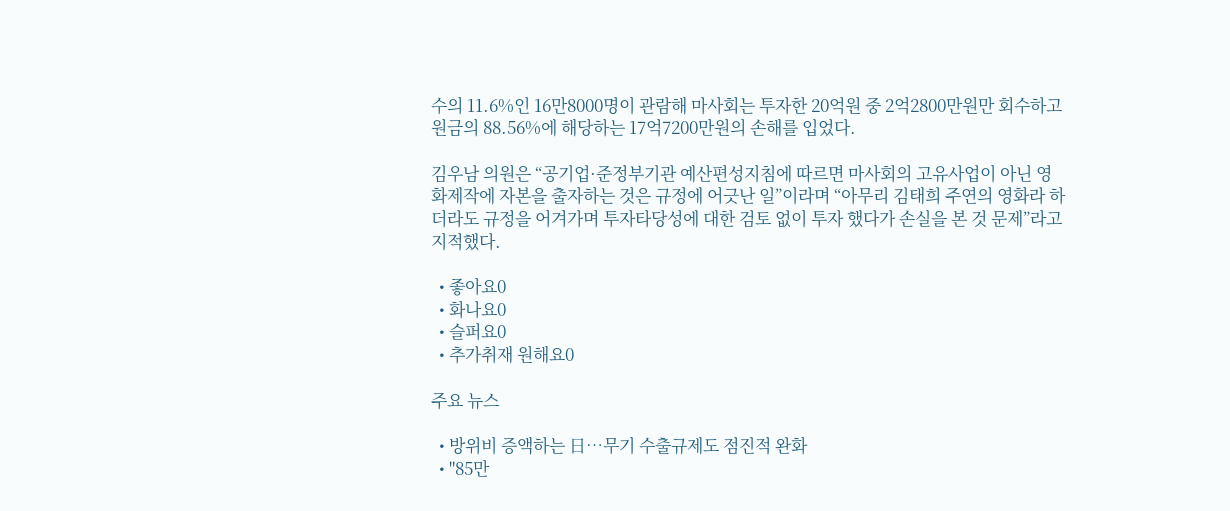수의 11.6%인 16만8000명이 관람해 마사회는 투자한 20억원 중 2억2800만원만 회수하고 원금의 88.56%에 해당하는 17억7200만원의 손해를 입었다.

김우남 의원은 “공기업·준정부기관 예산편성지침에 따르면 마사회의 고유사업이 아닌 영화제작에 자본을 출자하는 것은 규정에 어긋난 일”이라며 “아무리 김태희 주연의 영화라 하더라도 규정을 어겨가며 투자타당성에 대한 검토 없이 투자 했다가 손실을 본 것 문제”라고 지적했다.

  • 좋아요0
  • 화나요0
  • 슬퍼요0
  • 추가취재 원해요0

주요 뉴스

  • 방위비 증액하는 日⋯무기 수출규제도 점진적 완화
  • "85만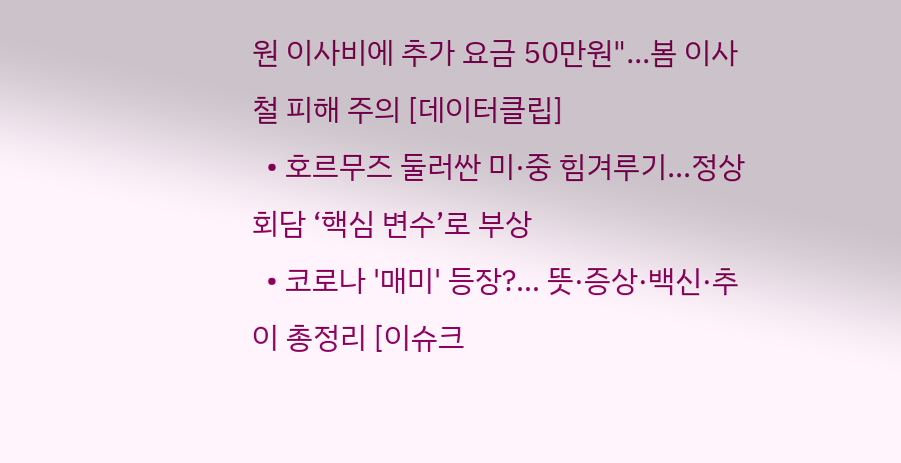원 이사비에 추가 요금 50만원"…봄 이사철 피해 주의 [데이터클립]
  • 호르무즈 둘러싼 미·중 힘겨루기…정상회담 ‘핵심 변수’로 부상
  • 코로나 '매미' 등장?… 뜻·증상·백신·추이 총정리 [이슈크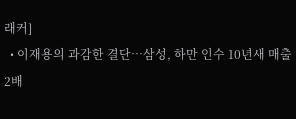래커]
  • 이재용의 과감한 결단…삼성, 하만 인수 10년새 매출 2배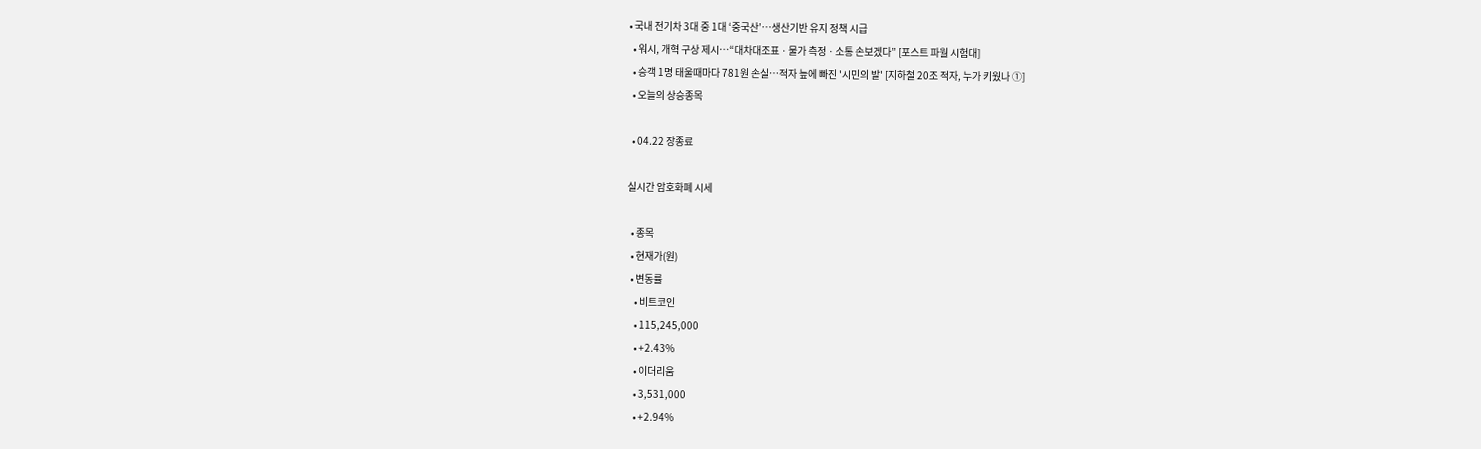• 국내 전기차 3대 중 1대 ‘중국산’…생산기반 유지 정책 시급
  • 워시, 개혁 구상 제시⋯“대차대조표ㆍ물가 측정ㆍ소통 손보겠다” [포스트 파월 시험대]
  • 승객 1명 태울때마다 781원 손실…적자 늪에 빠진 '시민의 발' [지하철 20조 적자, 누가 키웠나 ①]
  • 오늘의 상승종목

  • 04.22 장종료

실시간 암호화폐 시세

  • 종목
  • 현재가(원)
  • 변동률
    • 비트코인
    • 115,245,000
    • +2.43%
    • 이더리움
    • 3,531,000
    • +2.94%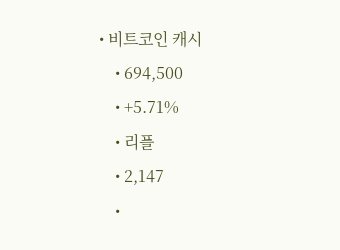• 비트코인 캐시
    • 694,500
    • +5.71%
    • 리플
    • 2,147
    •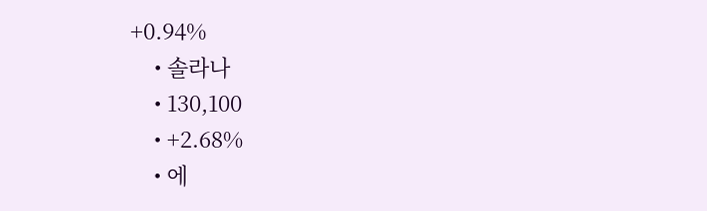+0.94%
    • 솔라나
    • 130,100
    • +2.68%
    • 에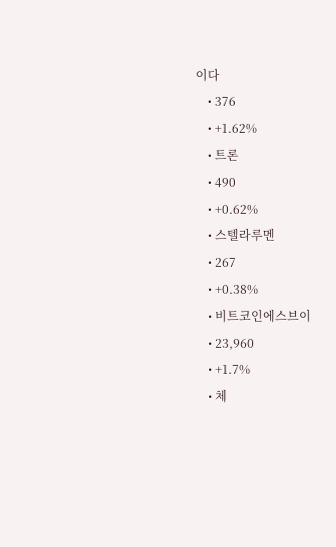이다
    • 376
    • +1.62%
    • 트론
    • 490
    • +0.62%
    • 스텔라루멘
    • 267
    • +0.38%
    • 비트코인에스브이
    • 23,960
    • +1.7%
    • 체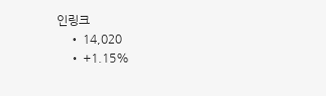인링크
    • 14,020
    • +1.15%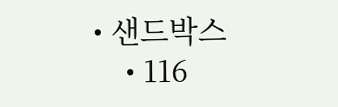• 샌드박스
    • 116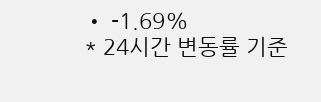• -1.69%
* 24시간 변동률 기준